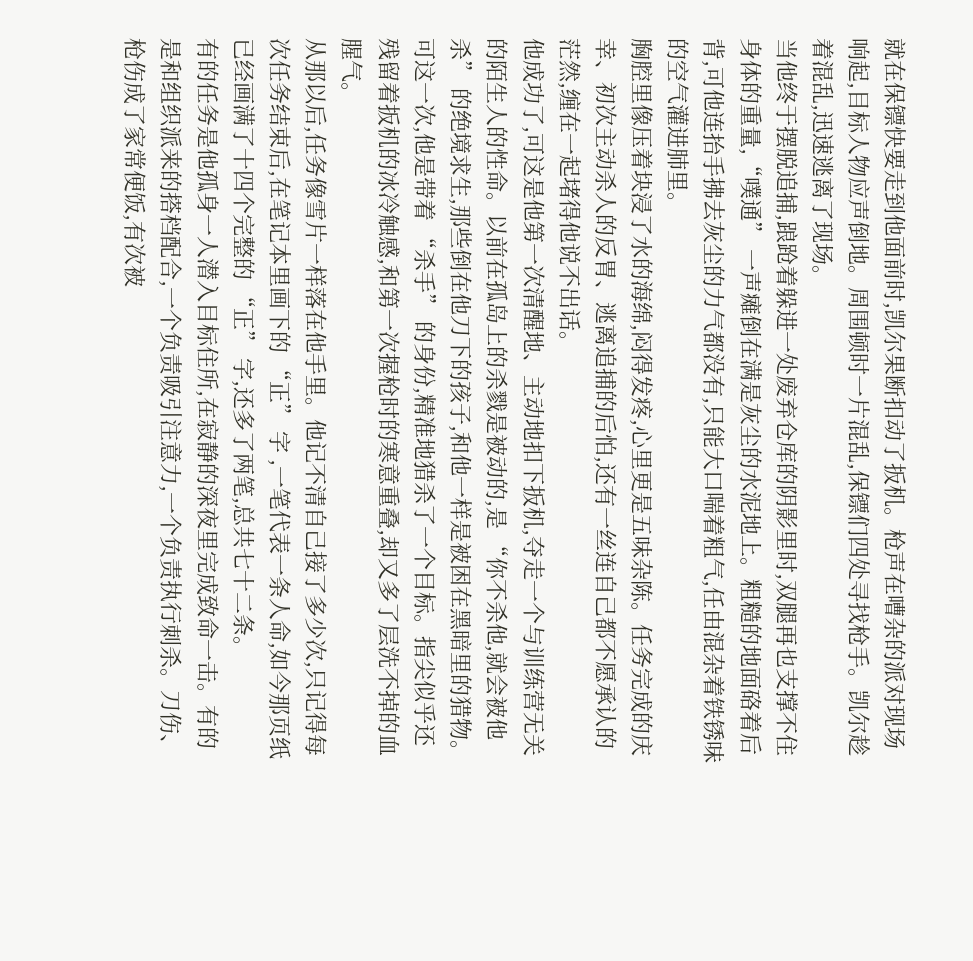就在保镖快要走到他面前时,凯尔果断扣动了扳机。枪声在嘈杂的派对现场响起,目标人物应声倒地。周围顿时一片混乱,保镖们四处寻找枪手。凯尔趁着混乱,迅速逃离了现场。
当他终于摆脱追捕,踉跄着躲进一处废弃仓库的阴影里时,双腿再也支撑不住身体的重量,“噗通” 一声瘫倒在满是灰尘的水泥地上。粗糙的地面硌着后背,可他连抬手拂去灰尘的力气都没有,只能大口喘着粗气,任由混杂着铁锈味的空气灌进肺里。
胸腔里像压着块浸了水的海绵,闷得发疼,心里更是五味杂陈。任务完成的庆幸、初次主动杀人的反胃、逃离追捕的后怕,还有一丝连自己都不愿承认的茫然,缠在一起堵得他说不出话。
他成功了,可这是他第一次清醒地、主动地扣下扳机,夺走一个与训练营无关的陌生人的性命。以前在孤岛上的杀戮是被动的,是 “你不杀他,就会被他杀” 的绝境求生,那些倒在他刀下的孩子,和他一样是被困在黑暗里的猎物。
可这一次,他是带着 “杀手” 的身份,精准地猎杀了一个目标。指尖似乎还残留着扳机的冰冷触感,和第一次握枪时的寒意重叠,却又多了层洗不掉的血腥气。
从那以后,任务像雪片一样落在他手里。他记不清自己接了多少次,只记得每次任务结束后,在笔记本里画下的 “正” 字 ,一笔代表一条人命,如今那页纸已经画满了十四个完整的 “正” 字,还多了两笔,总共七十二条。
有的任务是他孤身一人潜入目标住所,在寂静的深夜里完成致命一击。有的是和组织派来的搭档配合,一个负责吸引注意力,一个负责执行刺杀。刀伤、枪伤成了家常便饭,有次被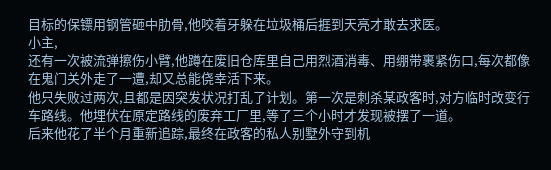目标的保镖用钢管砸中肋骨,他咬着牙躲在垃圾桶后捱到天亮才敢去求医。
小主,
还有一次被流弹擦伤小臂,他蹲在废旧仓库里自己用烈酒消毒、用绷带裹紧伤口,每次都像在鬼门关外走了一遭,却又总能侥幸活下来。
他只失败过两次,且都是因突发状况打乱了计划。第一次是刺杀某政客时,对方临时改变行车路线。他埋伏在原定路线的废弃工厂里,等了三个小时才发现被摆了一道。
后来他花了半个月重新追踪,最终在政客的私人别墅外守到机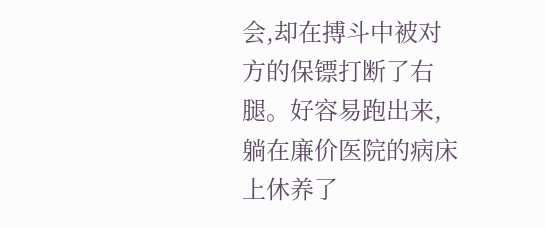会,却在搏斗中被对方的保镖打断了右腿。好容易跑出来,躺在廉价医院的病床上休养了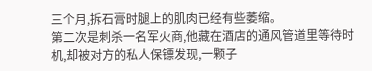三个月,拆石膏时腿上的肌肉已经有些萎缩。
第二次是刺杀一名军火商,他藏在酒店的通风管道里等待时机,却被对方的私人保镖发现,一颗子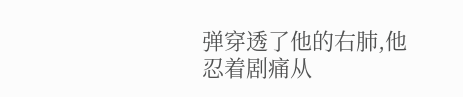弹穿透了他的右肺,他忍着剧痛从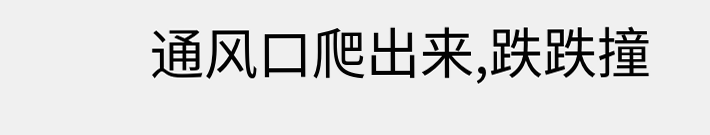通风口爬出来,跌跌撞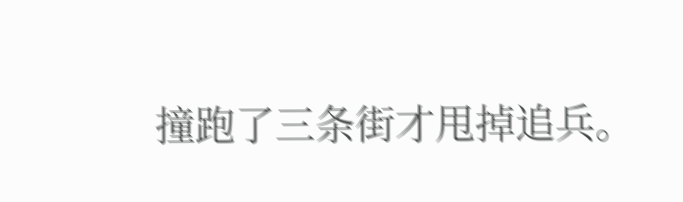撞跑了三条街才甩掉追兵。